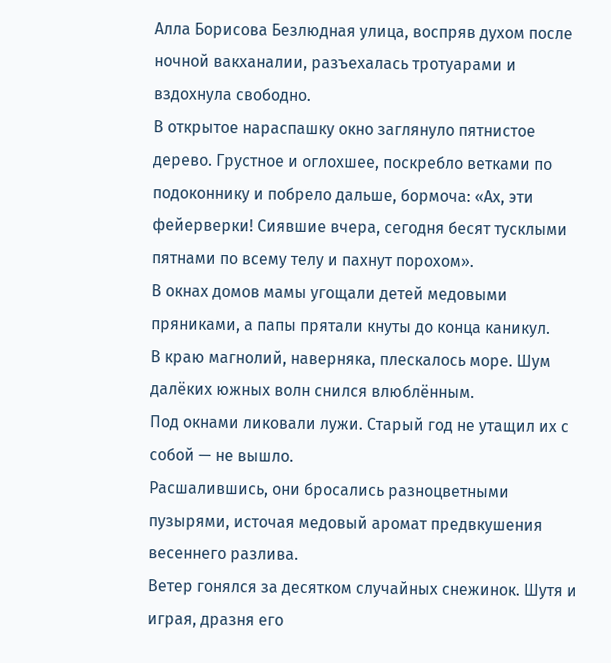Алла Борисова Безлюдная улица, воспряв духом после ночной вакханалии, разъехалась тротуарами и вздохнула свободно.
В открытое нараспашку окно заглянуло пятнистое дерево. Грустное и оглохшее, поскребло ветками по подоконнику и побрело дальше, бормоча: «Ах, эти фейерверки! Сиявшие вчера, сегодня бесят тусклыми пятнами по всему телу и пахнут порохом».
В окнах домов мамы угощали детей медовыми пряниками, а папы прятали кнуты до конца каникул.
В краю магнолий, наверняка, плескалось море. Шум далёких южных волн снился влюблённым.
Под окнами ликовали лужи. Старый год не утащил их с собой — не вышло.
Расшалившись, они бросались разноцветными пузырями, источая медовый аромат предвкушения весеннего разлива.
Ветер гонялся за десятком случайных снежинок. Шутя и играя, дразня его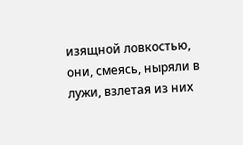изящной ловкостью, они, смеясь, ныряли в лужи, взлетая из них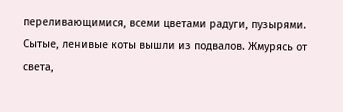переливающимися, всеми цветами радуги, пузырями.
Сытые, ленивые коты вышли из подвалов. Жмурясь от света,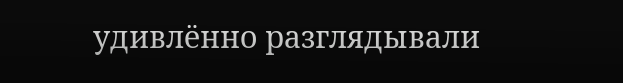удивлённо разглядывали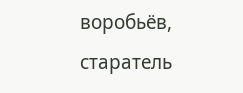воробьёв, старатель